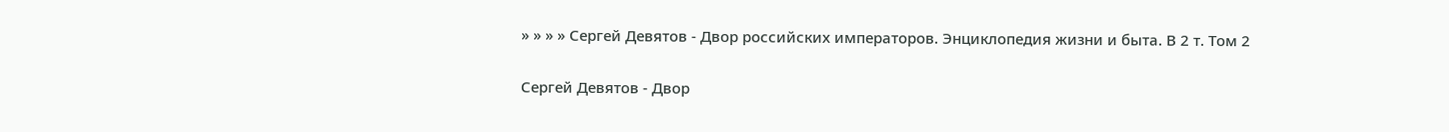» » » » Сергей Девятов - Двор российских императоров. Энциклопедия жизни и быта. В 2 т. Том 2

Сергей Девятов - Двор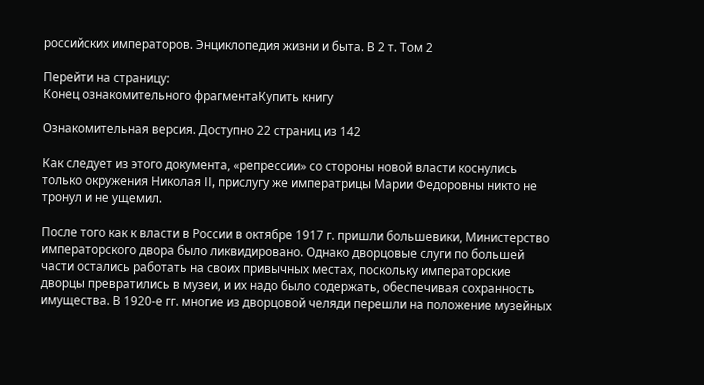российских императоров. Энциклопедия жизни и быта. В 2 т. Том 2

Перейти на страницу:
Конец ознакомительного фрагментаКупить книгу

Ознакомительная версия. Доступно 22 страниц из 142

Как следует из этого документа, «репрессии» со стороны новой власти коснулись только окружения Николая II, прислугу же императрицы Марии Федоровны никто не тронул и не ущемил.

После того как к власти в России в октябре 1917 г. пришли большевики, Министерство императорского двора было ликвидировано. Однако дворцовые слуги по большей части остались работать на своих привычных местах, поскольку императорские дворцы превратились в музеи, и их надо было содержать, обеспечивая сохранность имущества. В 1920-е гг. многие из дворцовой челяди перешли на положение музейных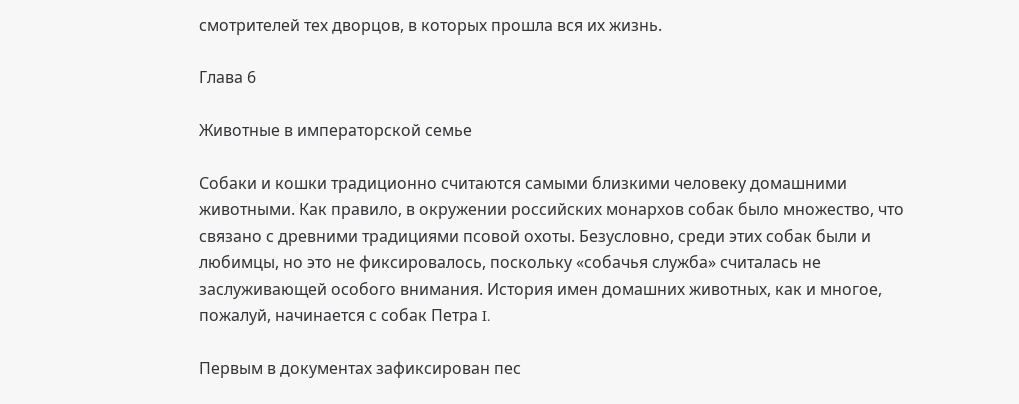смотрителей тех дворцов, в которых прошла вся их жизнь.

Глава 6

Животные в императорской семье

Собаки и кошки традиционно считаются самыми близкими человеку домашними животными. Как правило, в окружении российских монархов собак было множество, что связано с древними традициями псовой охоты. Безусловно, среди этих собак были и любимцы, но это не фиксировалось, поскольку «собачья служба» считалась не заслуживающей особого внимания. История имен домашних животных, как и многое, пожалуй, начинается с собак Петра I.

Первым в документах зафиксирован пес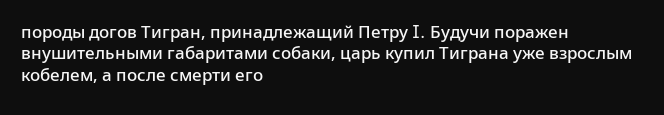породы догов Тигран, принадлежащий Петру I. Будучи поражен внушительными габаритами собаки, царь купил Тиграна уже взрослым кобелем, а после смерти его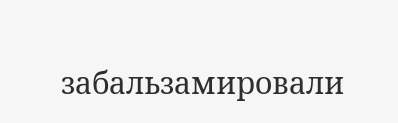забальзамировали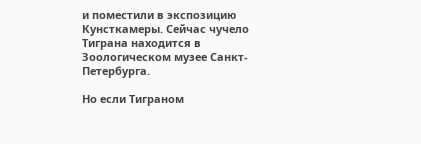и поместили в экспозицию Кунсткамеры. Сейчас чучело Тиграна находится в Зоологическом музее Санкт-Петербурга.

Но если Тиграном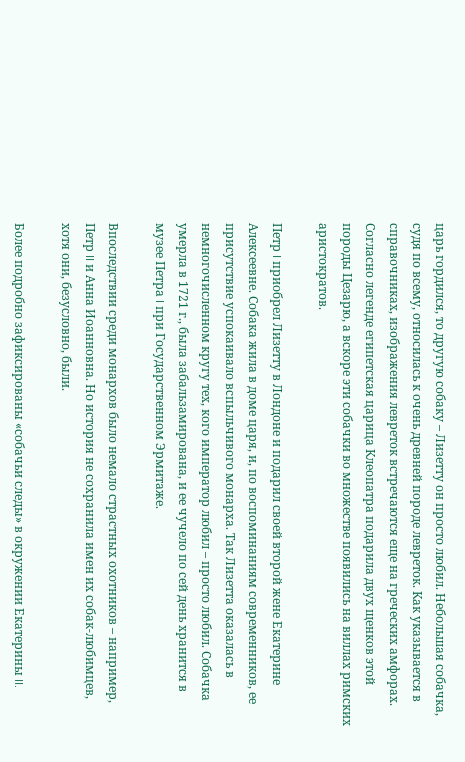царь гордился, то другую собаку – Лизетту он просто любил. Небольшая собачка, судя по всему, относилась к очень древней породе левреток. Как указывается в справочниках, изображения левреток встречаются еще на греческих амфорах. Согласно легенде египетская царица Клеопатра подарила двух щенков этой породы Цезарю, а вскоре эти собачки во множестве появились на виллах римских аристократов.

Петр I приобрел Лизетту в Лондоне и подарил своей второй жене Екатерине Алексеевне. Собака жила в доме царя, и, по воспоминаниям современников, ее присутствие успокаивало вспыльчивого монарха. Так Лизетта оказалась в немногочисленном кругу тех, кого император любил – просто любил. Собачка умерла в 1721 г., была забальзамирована, и ее чучело по сей день хранится в музее Петра I при Государственном Эрмитаже.

Впоследствии среди монархов было немало страстных охотников – например, Петр II и Анна Иоанновна. Но история не сохранила имен их собак-любимцев, хотя они, безусловно, были.

Более подробно зафиксированы «собачьи следы» в окружении Екатерины II.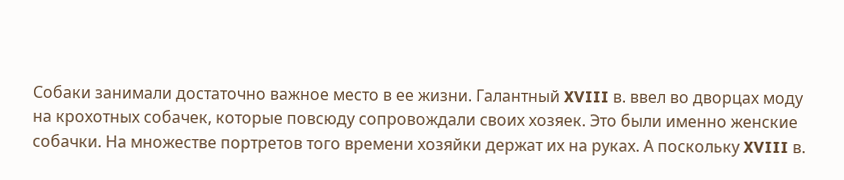Собаки занимали достаточно важное место в ее жизни. Галантный XVIII в. ввел во дворцах моду на крохотных собачек, которые повсюду сопровождали своих хозяек. Это были именно женские собачки. На множестве портретов того времени хозяйки держат их на руках. А поскольку XVIII в.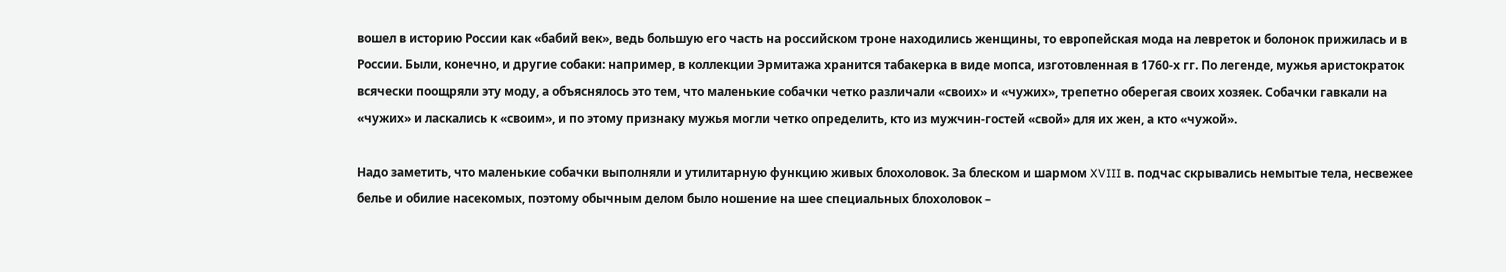вошел в историю России как «бабий век», ведь большую его часть на российском троне находились женщины, то европейская мода на левреток и болонок прижилась и в России. Были, конечно, и другие собаки: например, в коллекции Эрмитажа хранится табакерка в виде мопса, изготовленная в 1760-х гг. По легенде, мужья аристократок всячески поощряли эту моду, а объяснялось это тем, что маленькие собачки четко различали «своих» и «чужих», трепетно оберегая своих хозяек. Собачки гавкали на «чужих» и ласкались к «своим», и по этому признаку мужья могли четко определить, кто из мужчин-гостей «свой» для их жен, а кто «чужой».

Надо заметить, что маленькие собачки выполняли и утилитарную функцию живых блохоловок. За блеском и шармом XVIII в. подчас скрывались немытые тела, несвежее белье и обилие насекомых, поэтому обычным делом было ношение на шее специальных блохоловок –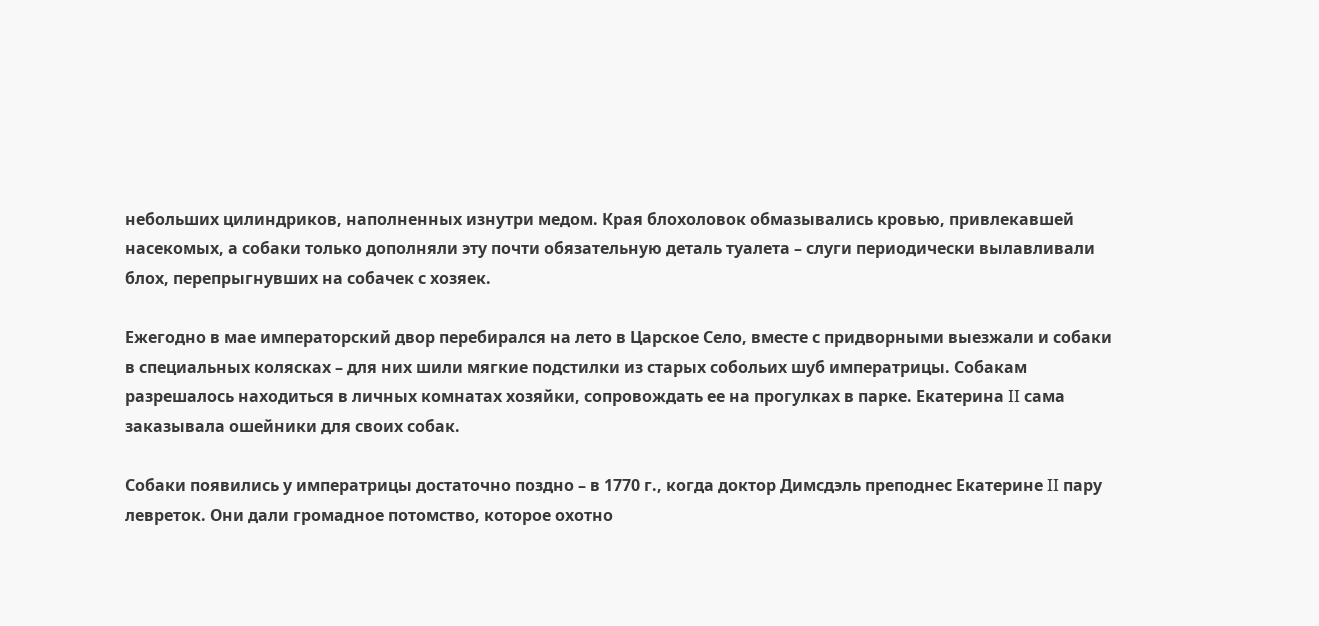небольших цилиндриков, наполненных изнутри медом. Края блохоловок обмазывались кровью, привлекавшей насекомых, а собаки только дополняли эту почти обязательную деталь туалета – слуги периодически вылавливали блох, перепрыгнувших на собачек с хозяек.

Ежегодно в мае императорский двор перебирался на лето в Царское Село, вместе с придворными выезжали и собаки в специальных колясках – для них шили мягкие подстилки из старых собольих шуб императрицы. Собакам разрешалось находиться в личных комнатах хозяйки, сопровождать ее на прогулках в парке. Екатерина II сама заказывала ошейники для своих собак.

Собаки появились у императрицы достаточно поздно – в 1770 г., когда доктор Димсдэль преподнес Екатерине II пару левреток. Они дали громадное потомство, которое охотно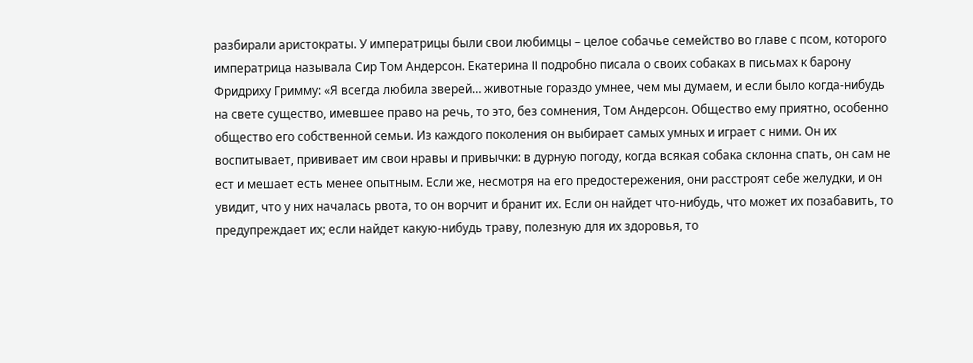разбирали аристократы. У императрицы были свои любимцы – целое собачье семейство во главе с псом, которого императрица называла Сир Том Андерсон. Екатерина II подробно писала о своих собаках в письмах к барону Фридриху Гримму: «Я всегда любила зверей… животные гораздо умнее, чем мы думаем, и если было когда-нибудь на свете существо, имевшее право на речь, то это, без сомнения, Том Андерсон. Общество ему приятно, особенно общество его собственной семьи. Из каждого поколения он выбирает самых умных и играет с ними. Он их воспитывает, прививает им свои нравы и привычки: в дурную погоду, когда всякая собака склонна спать, он сам не ест и мешает есть менее опытным. Если же, несмотря на его предостережения, они расстроят себе желудки, и он увидит, что у них началась рвота, то он ворчит и бранит их. Если он найдет что-нибудь, что может их позабавить, то предупреждает их; если найдет какую-нибудь траву, полезную для их здоровья, то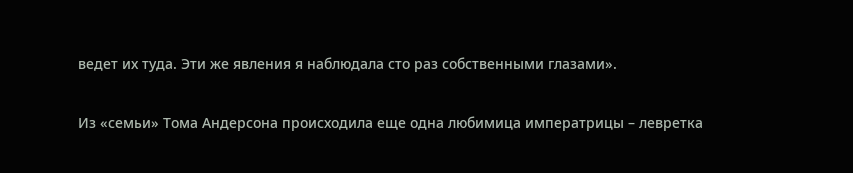ведет их туда. Эти же явления я наблюдала сто раз собственными глазами».

Из «семьи» Тома Андерсона происходила еще одна любимица императрицы – левретка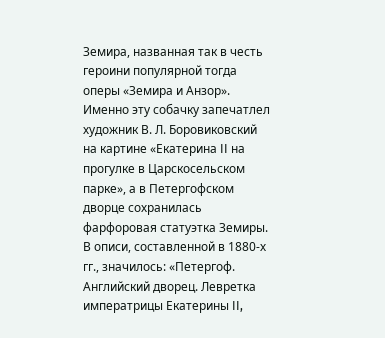Земира, названная так в честь героини популярной тогда оперы «Земира и Анзор». Именно эту собачку запечатлел художник В. Л. Боровиковский на картине «Екатерина II на прогулке в Царскосельском парке», а в Петергофском дворце сохранилась фарфоровая статуэтка Земиры. В описи, составленной в 1880-х гг., значилось: «Петергоф. Английский дворец. Левретка императрицы Екатерины II,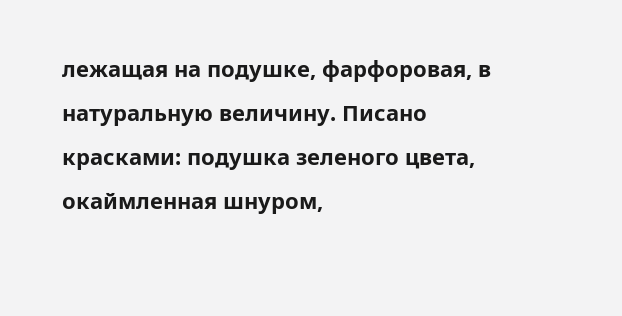лежащая на подушке, фарфоровая, в натуральную величину. Писано красками: подушка зеленого цвета, окаймленная шнуром,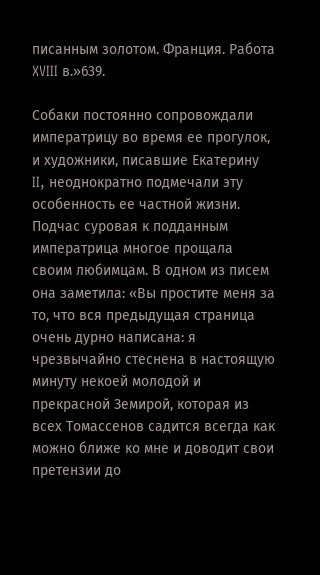писанным золотом. Франция. Работа XVIII в.»639.

Собаки постоянно сопровождали императрицу во время ее прогулок, и художники, писавшие Екатерину II, неоднократно подмечали эту особенность ее частной жизни. Подчас суровая к подданным императрица многое прощала своим любимцам. В одном из писем она заметила: «Вы простите меня за то, что вся предыдущая страница очень дурно написана: я чрезвычайно стеснена в настоящую минуту некоей молодой и прекрасной Земирой, которая из всех Томассенов садится всегда как можно ближе ко мне и доводит свои претензии до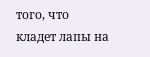того, что кладет лапы на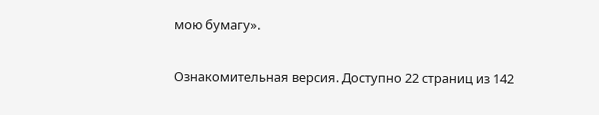мою бумагу».

Ознакомительная версия. Доступно 22 страниц из 142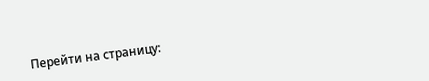Перейти на страницу: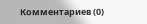Комментариев (0)